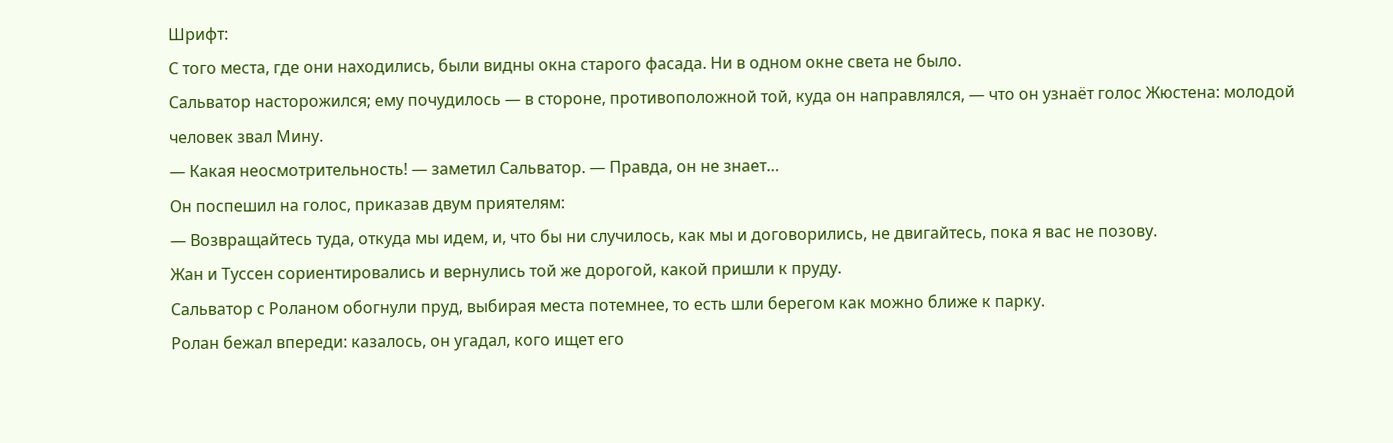Шрифт:
С того места, где они находились, были видны окна старого фасада. Ни в одном окне света не было.
Сальватор насторожился; ему почудилось — в стороне, противоположной той, куда он направлялся, — что он узнаёт голос Жюстена: молодой человек звал Мину.
— Какая неосмотрительность! — заметил Сальватор. — Правда, он не знает…
Он поспешил на голос, приказав двум приятелям:
— Возвращайтесь туда, откуда мы идем, и, что бы ни случилось, как мы и договорились, не двигайтесь, пока я вас не позову.
Жан и Туссен сориентировались и вернулись той же дорогой, какой пришли к пруду.
Сальватор с Роланом обогнули пруд, выбирая места потемнее, то есть шли берегом как можно ближе к парку.
Ролан бежал впереди: казалось, он угадал, кого ищет его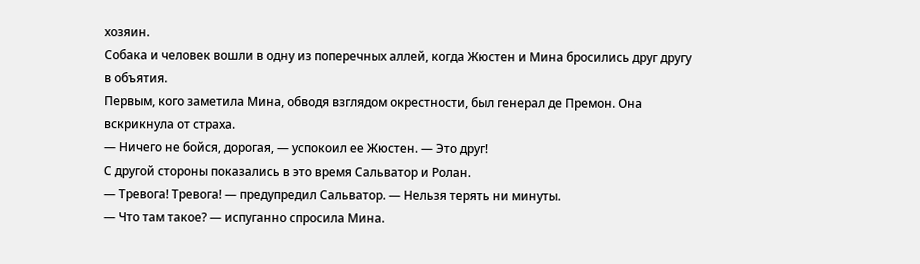хозяин.
Собака и человек вошли в одну из поперечных аллей, когда Жюстен и Мина бросились друг другу в объятия.
Первым, кого заметила Мина, обводя взглядом окрестности, был генерал де Премон. Она вскрикнула от страха.
— Ничего не бойся, дорогая, — успокоил ее Жюстен. — Это друг!
С другой стороны показались в это время Сальватор и Ролан.
— Тревога! Тревога! — предупредил Сальватор. — Нельзя терять ни минуты.
— Что там такое? — испуганно спросила Мина.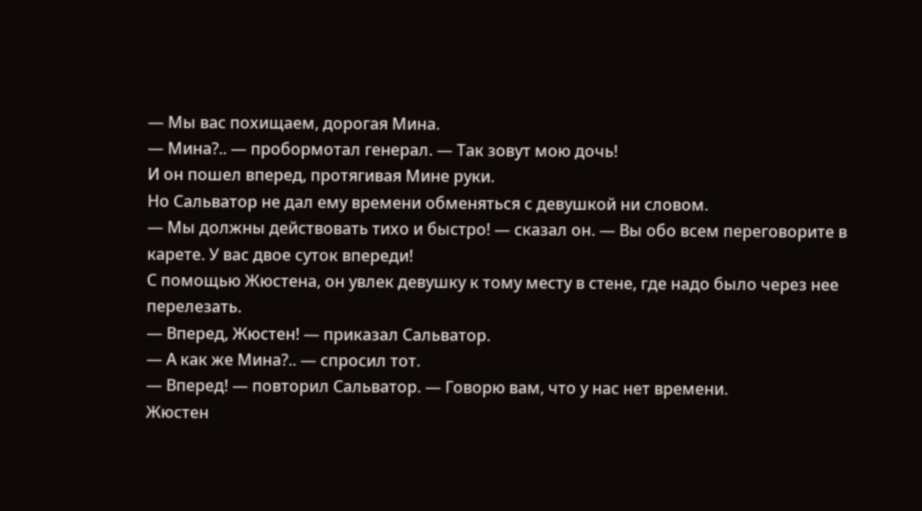— Мы вас похищаем, дорогая Мина.
— Мина?.. — пробормотал генерал. — Так зовут мою дочь!
И он пошел вперед, протягивая Мине руки.
Но Сальватор не дал ему времени обменяться с девушкой ни словом.
— Мы должны действовать тихо и быстро! — сказал он. — Вы обо всем переговорите в карете. У вас двое суток впереди!
С помощью Жюстена, он увлек девушку к тому месту в стене, где надо было через нее перелезать.
— Вперед, Жюстен! — приказал Сальватор.
— А как же Мина?.. — спросил тот.
— Вперед! — повторил Сальватор. — Говорю вам, что у нас нет времени.
Жюстен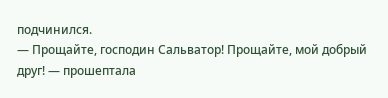подчинился.
— Прощайте, господин Сальватор! Прощайте, мой добрый друг! — прошептала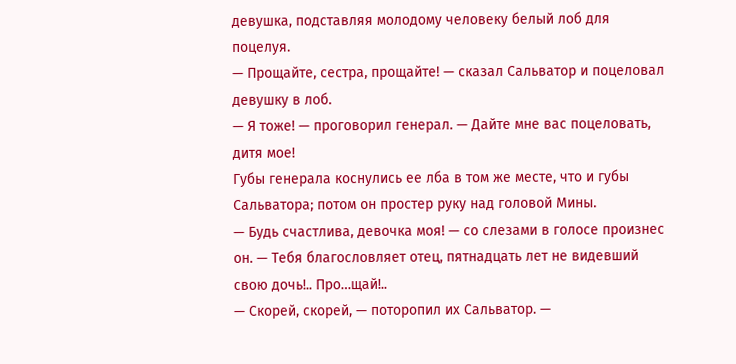девушка, подставляя молодому человеку белый лоб для поцелуя.
— Прощайте, сестра, прощайте! — сказал Сальватор и поцеловал девушку в лоб.
— Я тоже! — проговорил генерал. — Дайте мне вас поцеловать, дитя мое!
Губы генерала коснулись ее лба в том же месте, что и губы Сальватора; потом он простер руку над головой Мины.
— Будь счастлива, девочка моя! — со слезами в голосе произнес он. — Тебя благословляет отец, пятнадцать лет не видевший свою дочь!.. Про…щай!..
— Скорей, скорей, — поторопил их Сальватор. —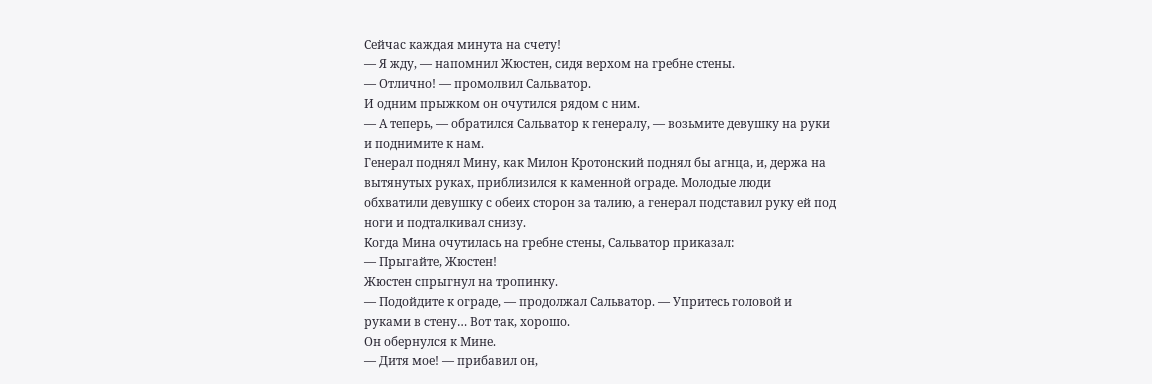Сейчас каждая минута на счету!
— Я жду, — напомнил Жюстен, сидя верхом на гребне стены.
— Отлично! — промолвил Сальватор.
И одним прыжком он очутился рядом с ним.
— А теперь, — обратился Сальватор к генералу, — возьмите девушку на руки и поднимите к нам.
Генерал поднял Мину, как Милон Кротонский поднял бы агнца, и, держа на вытянутых руках, приблизился к каменной ограде. Молодые люди обхватили девушку с обеих сторон за талию, а генерал подставил руку ей под ноги и подталкивал снизу.
Когда Мина очутилась на гребне стены, Сальватор приказал:
— Прыгайте, Жюстен!
Жюстен спрыгнул на тропинку.
— Подойдите к ограде, — продолжал Сальватор. — Упритесь головой и руками в стену… Вот так, хорошо.
Он обернулся к Мине.
— Дитя мое! — прибавил он,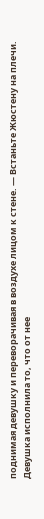поднимая девушку и переворачивая в воздухе лицом к стене. — Встаньте Жюстену на плечи.
Девушка исполнила то, что от нее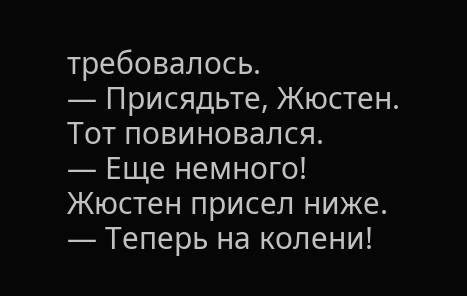требовалось.
— Присядьте, Жюстен.
Тот повиновался.
— Еще немного!
Жюстен присел ниже.
— Теперь на колени!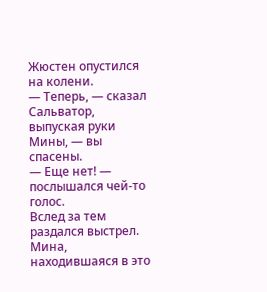Жюстен опустился на колени.
— Теперь, — сказал Сальватор, выпуская руки Мины, — вы спасены.
— Еще нет! — послышался чей-то голос.
Вслед за тем раздался выстрел.
Мина, находившаяся в это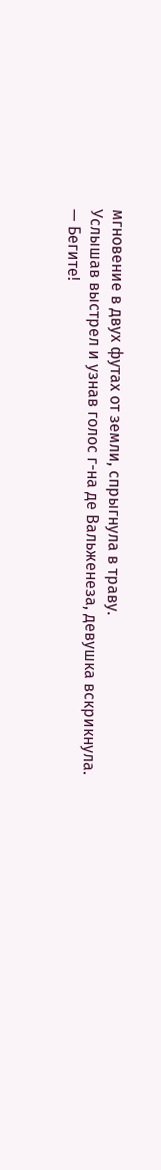мгновение в двух футах от земли, спрыгнула в траву.
Услышав выстрел и узнав голос г-на де Вальженеза, девушка вскрикнула.
— Бегите!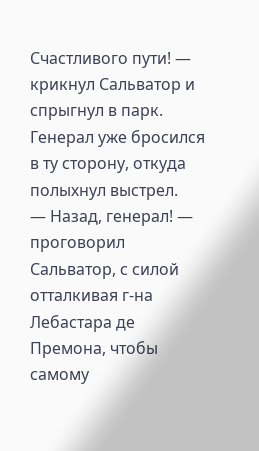Счастливого пути! — крикнул Сальватор и спрыгнул в парк.
Генерал уже бросился в ту сторону, откуда полыхнул выстрел.
— Назад, генерал! — проговорил Сальватор, с силой отталкивая г-на Лебастара де Премона, чтобы самому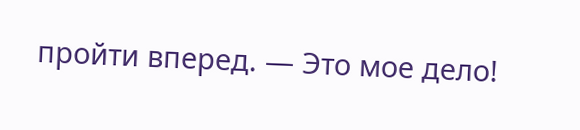пройти вперед. — Это мое дело!